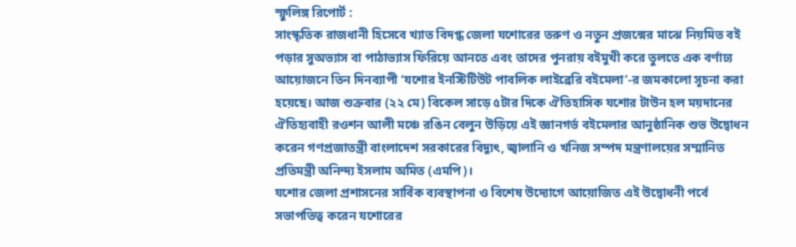স্ফুলিঙ্গ রিপোর্ট :
সাংস্কৃতিক রাজধানী হিসেবে খ্যাত বিদগ্ধ জেলা যশোরের তরুণ ও নতুন প্রজন্মের মাঝে নিয়মিত বই পড়ার সুঅভ্যাস বা পাঠাভ্যাস ফিরিয়ে আনতে এবং তাদের পুনরায় বইমুখী করে তুলতে এক বর্ণাঢ্য আয়োজনে তিন দিনব্যাপী ‘যশোর ইনস্টিটিউট পাবলিক লাইব্রেরি বইমেলা’-র জমকালো সূচনা করা হয়েছে। আজ শুক্রবার (২২ মে) বিকেল সাড়ে ৫টার দিকে ঐতিহাসিক যশোর টাউন হল ময়দানের ঐতিহ্যবাহী রওশন আলী মঞ্চে রঙিন বেলুন উড়িয়ে এই জ্ঞানগর্ভ বইমেলার আনুষ্ঠানিক শুভ উদ্বোধন করেন গণপ্রজাতন্ত্রী বাংলাদেশ সরকারের বিদ্যুৎ, জ্বালানি ও খনিজ সম্পদ মন্ত্রণালয়ের সম্মানিত প্রতিমন্ত্রী অনিন্দ্য ইসলাম অমিত (এমপি)।
যশোর জেলা প্রশাসনের সার্বিক ব্যবস্থাপনা ও বিশেষ উদ্যোগে আয়োজিত এই উদ্বোধনী পর্বে সভাপতিত্ব করেন যশোরের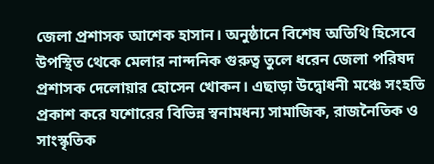জেলা প্রশাসক আশেক হাসান। অনুষ্ঠানে বিশেষ অতিথি হিসেবে উপস্থিত থেকে মেলার নান্দনিক গুরুত্ব তুলে ধরেন জেলা পরিষদ প্রশাসক দেলোয়ার হোসেন খোকন। এছাড়া উদ্বোধনী মঞ্চে সংহতি প্রকাশ করে যশোরের বিভিন্ন স্বনামধন্য সামাজিক, রাজনৈতিক ও সাংস্কৃতিক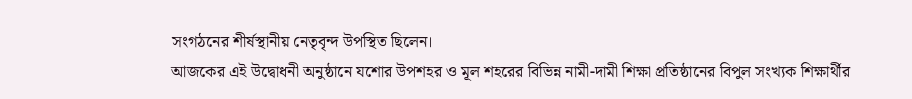সংগঠনের শীর্ষস্থানীয় নেতৃবৃন্দ উপস্থিত ছিলেন।
আজকের এই উদ্বোধনী অনুষ্ঠানে যশোর উপশহর ও মূল শহরের বিভিন্ন নামী-দামী শিক্ষা প্রতিষ্ঠানের বিপুল সংখ্যক শিক্ষার্থীর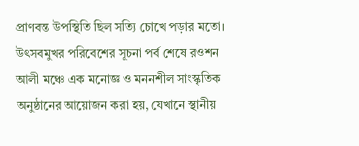প্রাণবন্ত উপস্থিতি ছিল সত্যি চোখে পড়ার মতো। উৎসবমুখর পরিবেশের সূচনা পর্ব শেষে রওশন আলী মঞ্চে এক মনোজ্ঞ ও মননশীল সাংস্কৃতিক অনুষ্ঠানের আয়োজন করা হয়, যেখানে স্থানীয়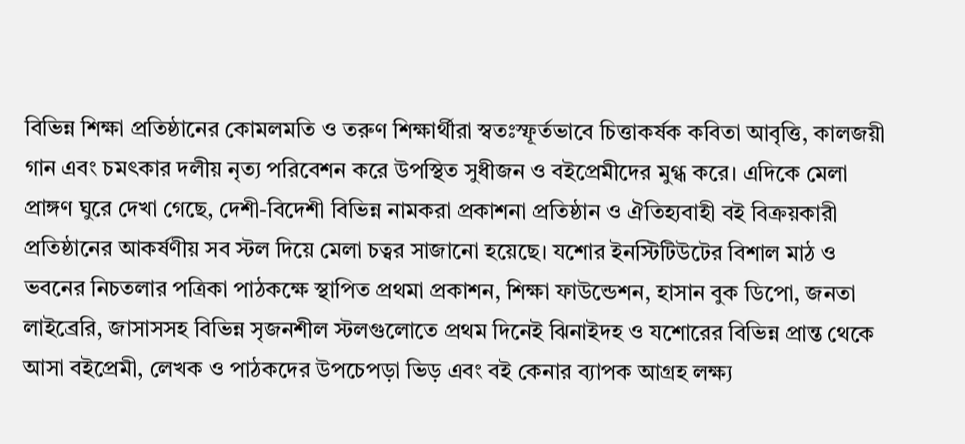বিভিন্ন শিক্ষা প্রতিষ্ঠানের কোমলমতি ও তরুণ শিক্ষার্থীরা স্বতঃস্ফূর্তভাবে চিত্তাকর্ষক কবিতা আবৃত্তি, কালজয়ী গান এবং চমৎকার দলীয় নৃত্য পরিবেশন করে উপস্থিত সুধীজন ও বইপ্রেমীদের মুগ্ধ করে। এদিকে মেলা প্রাঙ্গণ ঘুরে দেখা গেছে, দেশী-বিদেশী বিভিন্ন নামকরা প্রকাশনা প্রতিষ্ঠান ও ঐতিহ্যবাহী বই বিক্রয়কারী প্রতিষ্ঠানের আকর্ষণীয় সব স্টল দিয়ে মেলা চত্বর সাজানো হয়েছে। যশোর ইনস্টিটিউটের বিশাল মাঠ ও ভবনের নিচতলার পত্রিকা পাঠকক্ষে স্থাপিত প্রথমা প্রকাশন, শিক্ষা ফাউন্ডেশন, হাসান বুক ডিপো, জনতা লাইব্রেরি, জাসাসসহ বিভিন্ন সৃজনশীল স্টলগুলোতে প্রথম দিনেই ঝিনাইদহ ও যশোরের বিভিন্ন প্রান্ত থেকে আসা বইপ্রেমী, লেখক ও পাঠকদের উপচেপড়া ভিড় এবং বই কেনার ব্যাপক আগ্রহ লক্ষ্য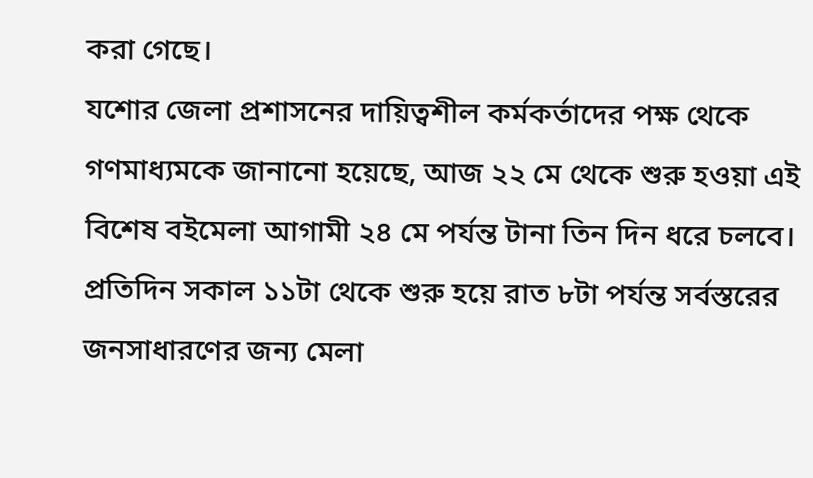করা গেছে।
যশোর জেলা প্রশাসনের দায়িত্বশীল কর্মকর্তাদের পক্ষ থেকে গণমাধ্যমকে জানানো হয়েছে, আজ ২২ মে থেকে শুরু হওয়া এই বিশেষ বইমেলা আগামী ২৪ মে পর্যন্ত টানা তিন দিন ধরে চলবে। প্রতিদিন সকাল ১১টা থেকে শুরু হয়ে রাত ৮টা পর্যন্ত সর্বস্তরের জনসাধারণের জন্য মেলা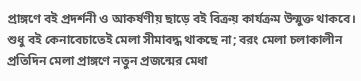প্রাঙ্গণে বই প্রদর্শনী ও আকর্ষণীয় ছাড়ে বই বিক্রয় কার্যক্রম উন্মুক্ত থাকবে। শুধু বই কেনাবেচাতেই মেলা সীমাবদ্ধ থাকছে না; বরং মেলা চলাকালীন প্রতিদিন মেলা প্রাঙ্গণে নতুন প্রজন্মের মেধা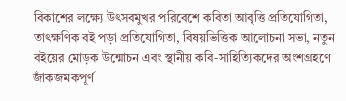বিকাশের লক্ষ্যে উৎসবমুখর পরিবেশে কবিতা আবৃত্তি প্রতিযোগিতা, তাৎক্ষণিক বই পড়া প্রতিযোগিতা, বিষয়ভিত্তিক আলোচনা সভা, নতুন বইয়ের মোড়ক উন্মোচন এবং স্থানীয় কবি-সাহিত্যিকদের অংশগ্রহণে জাঁকজমকপূর্ণ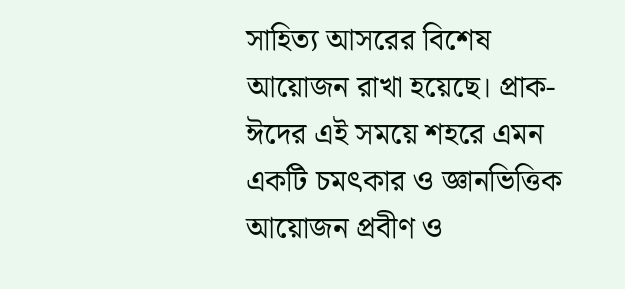সাহিত্য আসরের বিশেষ আয়োজন রাখা হয়েছে। প্রাক-ঈদের এই সময়ে শহরে এমন একটি চমৎকার ও জ্ঞানভিত্তিক আয়োজন প্রবীণ ও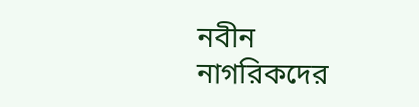নবীন নাগরিকদের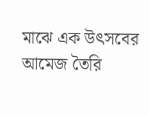মাঝে এক উৎসবের আমেজ তৈরি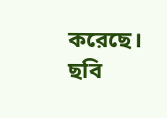করেছে। ছবি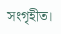সংগৃহীত।